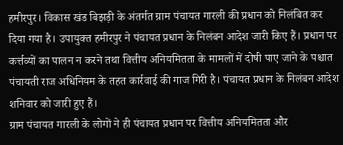हमीरपुर। विकास खंड बिझड़ी के अंतर्गत ग्राम पंचायत गारली की प्रधान को निलंबित कर दिया गया है। उपायुक्त हमीरपुर ने पंचायत प्रधान के निलंबन आदेश जारी किए हैं। प्रधान पर कर्त्तव्यों का पालन न करने तथा वित्तीय अनियमितता के मामलों में दोषी पाए जाने के पश्चात पंचायती राज अधिनियम के तहत कार्रवाई की गाज गिरी है। पंचायत प्रधान के निलंबन आदेश शनिवार को जारी हुए हैं।
ग्राम पंचायत गारली के लोगों ने ही पंचायत प्रधान पर वित्तीय अनियमितता और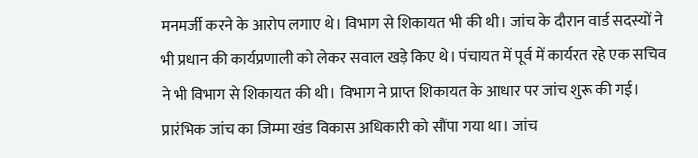मनमर्जी करने के आरोप लगाए थे। विभाग से शिकायत भी की थी। जांच के दौरान वार्ड सदस्यों ने भी प्रधान की कार्यप्रणाली को लेकर सवाल खड़े किए थे। पंचायत में पूर्व में कार्यरत रहे एक सचिव ने भी विभाग से शिकायत की थी। विभाग ने प्राप्त शिकायत के आधार पर जांच शुरू की गई। प्रारंभिक जांच का जिम्मा खंड विकास अधिकारी को सौंपा गया था। जांच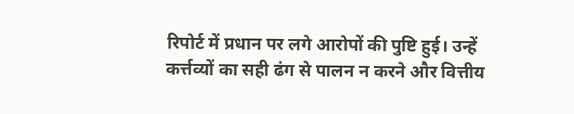रिपोर्ट में प्रधान पर लगे आरोपों की पुष्टि हुई। उन्हें कर्त्तव्यों का सही ढंग से पालन न करने और वित्तीय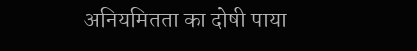अनियमितता का दोषी पाया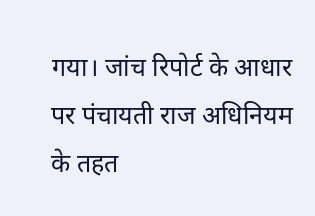गया। जांच रिपोर्ट के आधार पर पंचायती राज अधिनियम के तहत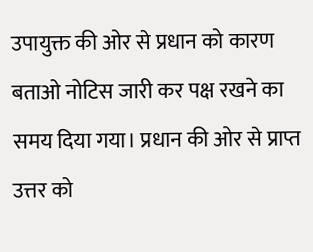उपायुक्त की ओर से प्रधान को कारण बताओ नोटिस जारी कर पक्ष रखने का समय दिया गया। प्रधान की ओर से प्राप्त उत्तर को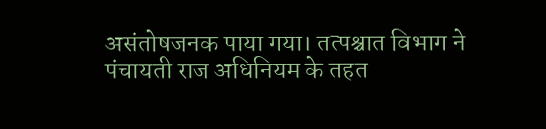असंतोषजनक पाया गया। तत्पश्चात विभाग ने पंचायती राज अधिनियम के तहत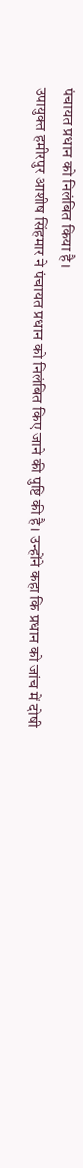पंचायत प्रधान को निलंबित किया है।
उपायुक्त हमीरपुर आशीष सिंहमार ने पंचायत प्रधान को निलंबित किए जाने की पुष्टि की है। उन्होंने कहा कि प्रधान को जांच में दोषी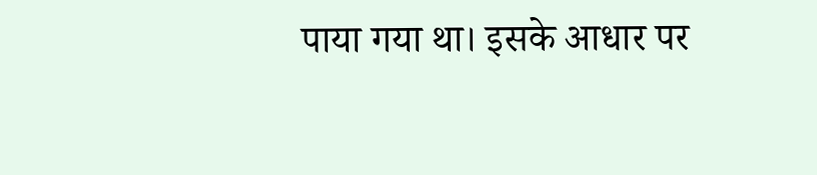पाया गया था। इसके आधार पर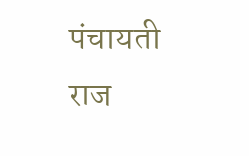पंचायती राज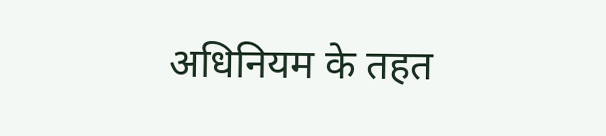अधिनियम के तहत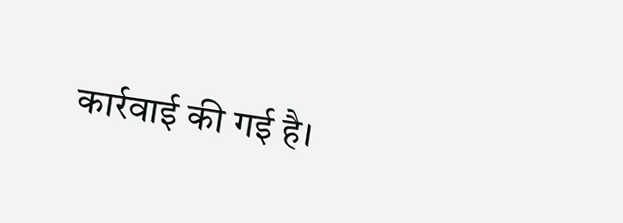कार्रवाई की गई है।